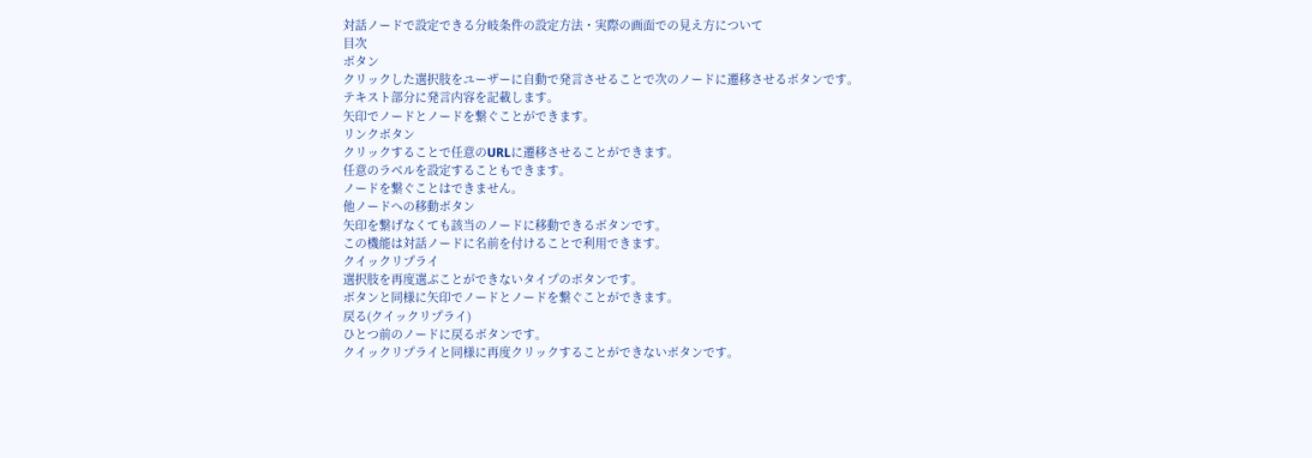対話ノードで設定できる分岐条件の設定方法・実際の画面での見え方について
目次
ボタン
クリックした選択肢をユーザーに自動で発言させることで次のノードに遷移させるボタンです。
テキスト部分に発言内容を記載します。
矢印でノードとノードを繋ぐことができます。
リンクボタン
クリックすることで任意のURLに遷移させることができます。
任意のラベルを設定することもできます。
ノードを繋ぐことはできません。
他ノードへの移動ボタン
矢印を繋げなくても該当のノードに移動できるボタンです。
この機能は対話ノードに名前を付けることで利用できます。
クイックリプライ
選択肢を再度選ぶことができないタイプのボタンです。
ボタンと同様に矢印でノードとノードを繋ぐことができます。
戻る(クイックリプライ)
ひとつ前のノードに戻るボタンです。
クイックリプライと同様に再度クリックすることができないボタンです。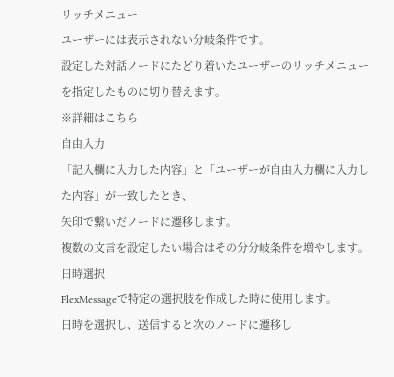リッチメニュー
ユーザーには表示されない分岐条件です。
設定した対話ノードにたどり着いたユーザーのリッチメニューを指定したものに切り替えます。
※詳細はこちら
自由入力
「記入欄に入力した内容」と「ユーザーが自由入力欄に入力した内容」が一致したとき、
矢印で繋いだノードに遷移します。
複数の文言を設定したい場合はその分分岐条件を増やします。
日時選択
FlexMessageで特定の選択肢を作成した時に使用します。
日時を選択し、送信すると次のノードに遷移し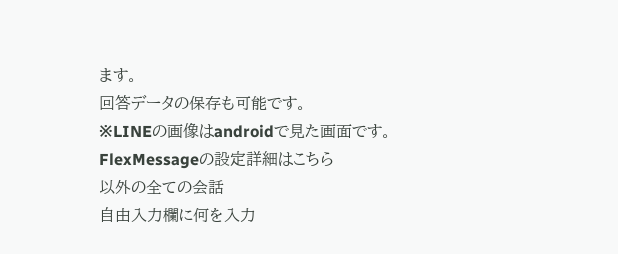ます。
回答データの保存も可能です。
※LINEの画像はandroidで見た画面です。
FlexMessageの設定詳細はこちら
以外の全ての会話
自由入力欄に何を入力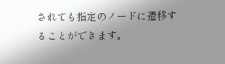されても指定のノードに遷移することができます。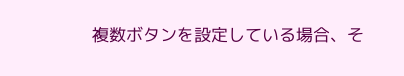複数ボタンを設定している場合、そ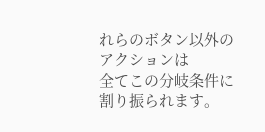れらのボタン以外のアクションは
全てこの分岐条件に割り振られます。